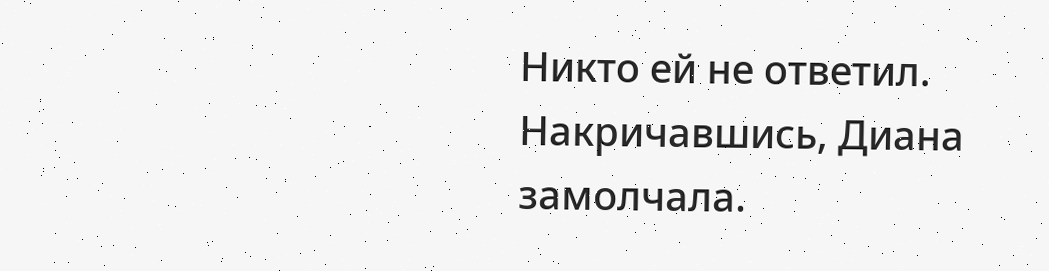Никто ей не ответил. Накричавшись, Диана замолчала.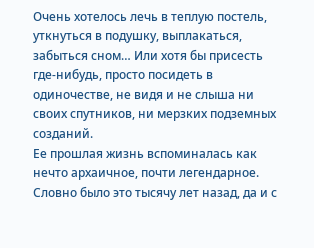Очень хотелось лечь в теплую постель, уткнуться в подушку, выплакаться, забыться сном… Или хотя бы присесть где-нибудь, просто посидеть в одиночестве, не видя и не слыша ни своих спутников, ни мерзких подземных созданий.
Ее прошлая жизнь вспоминалась как нечто архаичное, почти легендарное. Словно было это тысячу лет назад, да и с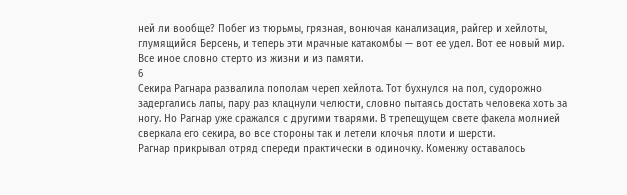ней ли вообще? Побег из тюрьмы, грязная, вонючая канализация, райгер и хейлоты, глумящийся Берсень, и теперь эти мрачные катакомбы — вот ее удел. Вот ее новый мир. Все иное словно стерто из жизни и из памяти.
6
Секира Рагнара развалила пополам череп хейлота. Тот бухнулся на пол, судорожно задергались лапы, пару раз клацнули челюсти, словно пытаясь достать человека хоть за ногу. Но Рагнар уже сражался с другими тварями. В трепещущем свете факела молнией сверкала его секира, во все стороны так и летели клочья плоти и шерсти.
Рагнар прикрывал отряд спереди практически в одиночку. Коменжу оставалось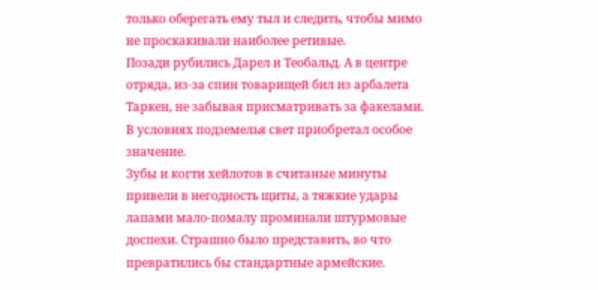только оберегать ему тыл и следить, чтобы мимо не проскакивали наиболее ретивые.
Позади рубились Дарел и Теобальд. А в центре отряда, из-за спин товарищей бил из арбалета Таркен, не забывая присматривать за факелами. В условиях подземелья свет приобретал особое значение.
Зубы и когти хейлотов в считаные минуты привели в негодность щиты, а тяжкие удары лапами мало-помалу проминали штурмовые доспехи. Страшно было представить, во что превратились бы стандартные армейские.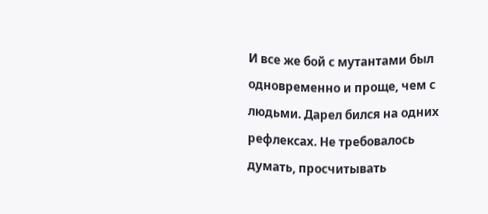И все же бой с мутантами был одновременно и проще, чем с людьми. Дарел бился на одних рефлексах. Не требовалось думать, просчитывать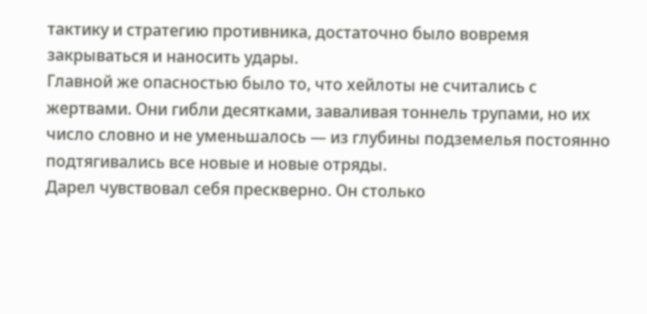тактику и стратегию противника, достаточно было вовремя закрываться и наносить удары.
Главной же опасностью было то, что хейлоты не считались с жертвами. Они гибли десятками, заваливая тоннель трупами, но их число словно и не уменьшалось — из глубины подземелья постоянно подтягивались все новые и новые отряды.
Дарел чувствовал себя прескверно. Он столько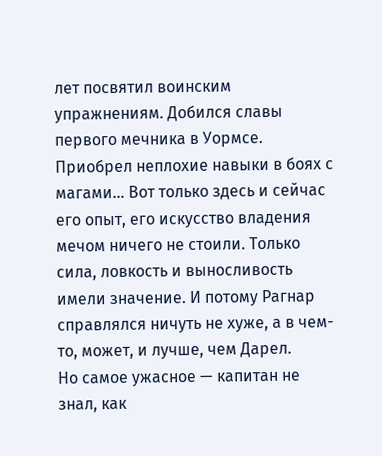лет посвятил воинским упражнениям. Добился славы первого мечника в Уормсе. Приобрел неплохие навыки в боях с магами… Вот только здесь и сейчас его опыт, его искусство владения мечом ничего не стоили. Только сила, ловкость и выносливость имели значение. И потому Рагнар справлялся ничуть не хуже, а в чем-то, может, и лучше, чем Дарел.
Но самое ужасное — капитан не знал, как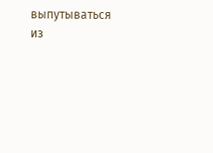выпутываться из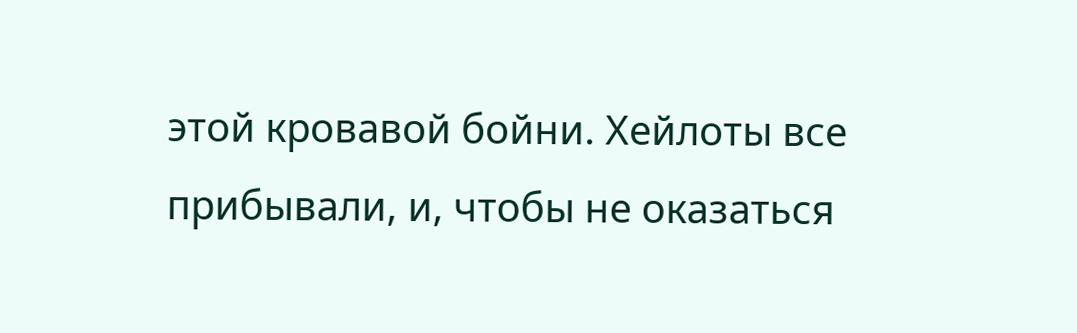этой кровавой бойни. Хейлоты все прибывали, и, чтобы не оказаться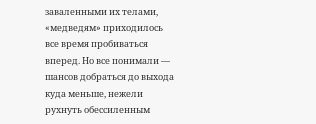заваленными их телами, «медведям» приходилось все время пробиваться вперед. Но все понимали — шансов добраться до выхода куда меньше, нежели рухнуть обессиленным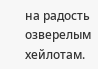на радость озверелым хейлотам.